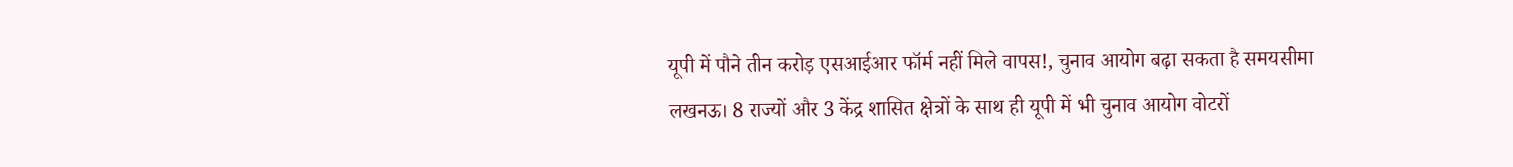यूपी में पौने तीन करोड़ एसआईआर फॉर्म नहीं मिले वापस!, चुनाव आयोग बढ़ा सकता है समयसीमा
लखनऊ। 8 राज्यों और 3 केंद्र शासित क्षेत्रों के साथ ही यूपी में भी चुनाव आयोग वोटरों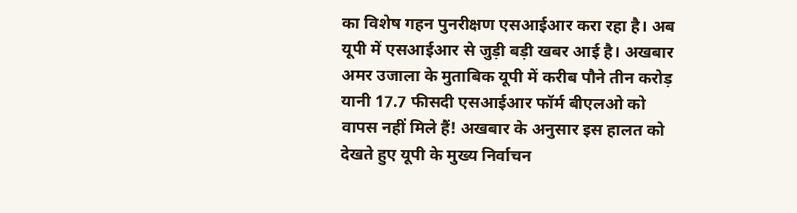का विशेष गहन पुनरीक्षण एसआईआर करा रहा है। अब यूपी में एसआईआर से जुड़ी बड़ी खबर आई है। अखबार अमर उजाला के मुताबिक यूपी में करीब पौने तीन करोड़ यानी 17.7 फीसदी एसआईआर फॉर्म बीएलओ को वापस नहीं मिले हैं! अखबार के अनुसार इस हालत को देखते हुए यूपी के मुख्य निर्वाचन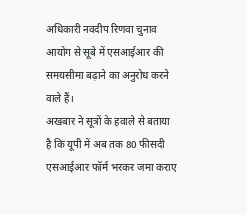अधिकारी नवदीप रिणवा चुनाव आयोग से सूबे में एसआईआर की समयसीमा बढ़ाने का अनुरोध करने वाले हैं।
अखबार ने सूत्रों के हवाले से बताया है कि यूपी में अब तक 80 फीसदी एसआईआर फॉर्म भरकर जमा कराए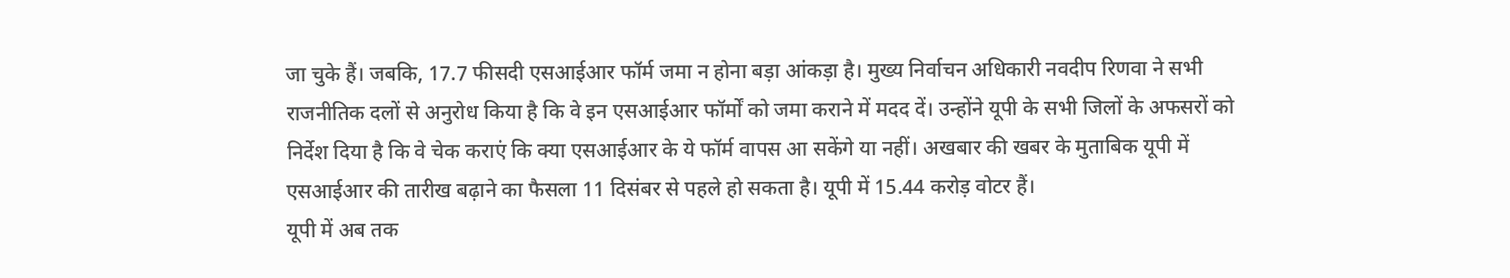जा चुके हैं। जबकि, 17.7 फीसदी एसआईआर फॉर्म जमा न होना बड़ा आंकड़ा है। मुख्य निर्वाचन अधिकारी नवदीप रिणवा ने सभी राजनीतिक दलों से अनुरोध किया है कि वे इन एसआईआर फॉर्मों को जमा कराने में मदद दें। उन्होंने यूपी के सभी जिलों के अफसरों को निर्देश दिया है कि वे चेक कराएं कि क्या एसआईआर के ये फॉर्म वापस आ सकेंगे या नहीं। अखबार की खबर के मुताबिक यूपी में एसआईआर की तारीख बढ़ाने का फैसला 11 दिसंबर से पहले हो सकता है। यूपी में 15.44 करोड़ वोटर हैं।
यूपी में अब तक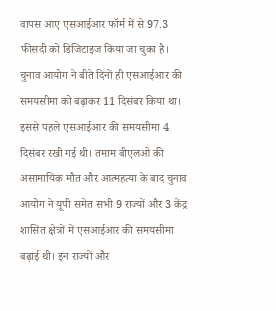वापस आए एसआईआर फॉर्म में से 97.3 फीसदी को डिजिटाइज किया जा चुका है। चुनाव आयोग ने बीते दिनों ही एसआईआर की समयसीमा को बढ़ाकर 11 दिसंबर किया था। इससे पहले एसआईआर की समयसीमा 4 दिसंबर रखी गई थी। तमाम बीएलओ की असामायिक मौत और आत्महत्या के बाद चुनाव आयोग ने यूपी समेत सभी 9 राज्यों और 3 केंद्र शासित क्षेत्रों में एसआईआर की समयसीमा बढ़ाई थी। इन राज्यों और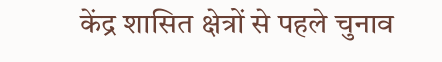केंद्र शासित क्षेत्रों से पहले चुनाव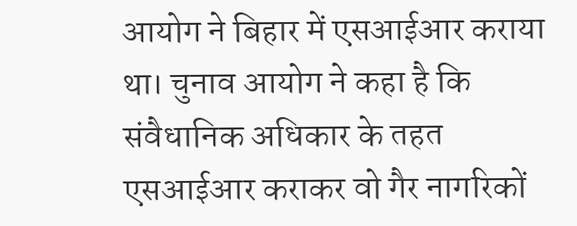आयोग ने बिहार में एसआईआर कराया था। चुनाव आयोग ने कहा है कि संवैधानिक अधिकार के तहत एसआईआर कराकर वो गैर नागरिकों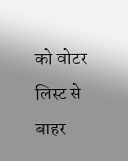को वोटर लिस्ट से बाहर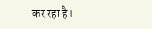कर रहा है।